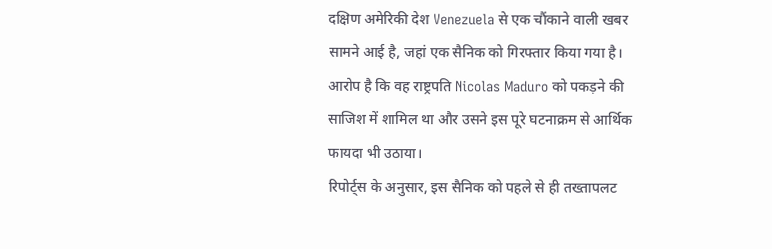दक्षिण अमेरिकी देश Venezuela से एक चौंकाने वाली खबर सामने आई है, जहां एक सैनिक को गिरफ्तार किया गया है। आरोप है कि वह राष्ट्रपति Nicolas Maduro को पकड़ने की साजिश में शामिल था और उसने इस पूरे घटनाक्रम से आर्थिक फायदा भी उठाया।
रिपोर्ट्स के अनुसार, इस सैनिक को पहले से ही तख्तापलट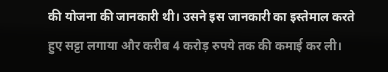की योजना की जानकारी थी। उसने इस जानकारी का इस्तेमाल करते हुए सट्टा लगाया और करीब 4 करोड़ रुपये तक की कमाई कर ली।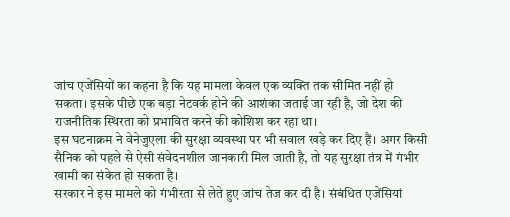जांच एजेंसियों का कहना है कि यह मामला केवल एक व्यक्ति तक सीमित नहीं हो सकता। इसके पीछे एक बड़ा नेटवर्क होने की आशंका जताई जा रही है, जो देश की राजनीतिक स्थिरता को प्रभावित करने की कोशिश कर रहा था।
इस घटनाक्रम ने वेनेजुएला की सुरक्षा व्यवस्था पर भी सवाल खड़े कर दिए हैं। अगर किसी सैनिक को पहले से ऐसी संवेदनशील जानकारी मिल जाती है, तो यह सुरक्षा तंत्र में गंभीर खामी का संकेत हो सकता है।
सरकार ने इस मामले को गंभीरता से लेते हुए जांच तेज कर दी है। संबंधित एजेंसियां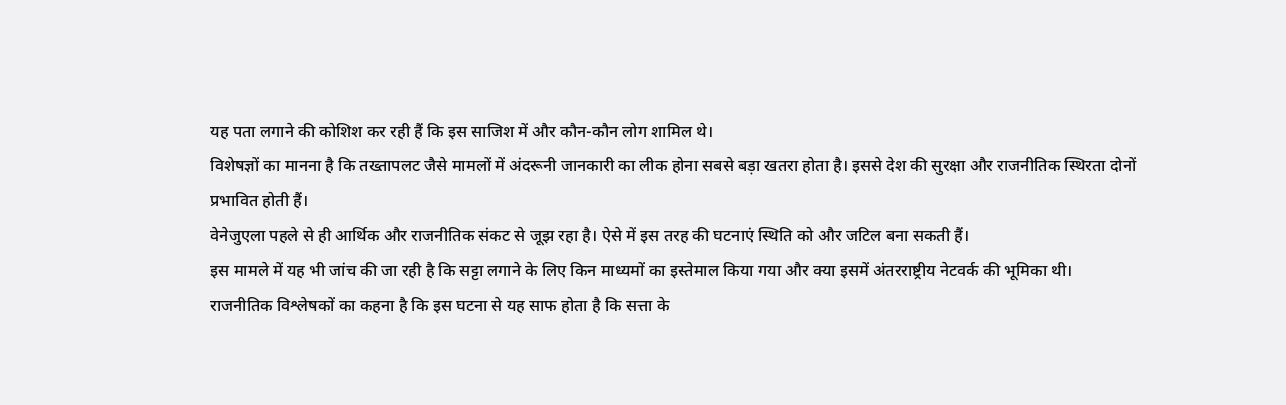यह पता लगाने की कोशिश कर रही हैं कि इस साजिश में और कौन-कौन लोग शामिल थे।
विशेषज्ञों का मानना है कि तख्तापलट जैसे मामलों में अंदरूनी जानकारी का लीक होना सबसे बड़ा खतरा होता है। इससे देश की सुरक्षा और राजनीतिक स्थिरता दोनों प्रभावित होती हैं।
वेनेजुएला पहले से ही आर्थिक और राजनीतिक संकट से जूझ रहा है। ऐसे में इस तरह की घटनाएं स्थिति को और जटिल बना सकती हैं।
इस मामले में यह भी जांच की जा रही है कि सट्टा लगाने के लिए किन माध्यमों का इस्तेमाल किया गया और क्या इसमें अंतरराष्ट्रीय नेटवर्क की भूमिका थी।
राजनीतिक विश्लेषकों का कहना है कि इस घटना से यह साफ होता है कि सत्ता के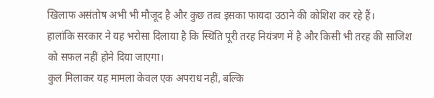खिलाफ असंतोष अभी भी मौजूद है और कुछ तत्व इसका फायदा उठाने की कोशिश कर रहे हैं।
हालांकि सरकार ने यह भरोसा दिलाया है कि स्थिति पूरी तरह नियंत्रण में है और किसी भी तरह की साजिश को सफल नहीं होने दिया जाएगा।
कुल मिलाकर यह मामला केवल एक अपराध नहीं, बल्कि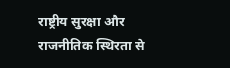राष्ट्रीय सुरक्षा और राजनीतिक स्थिरता से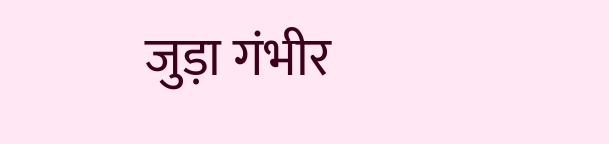जुड़ा गंभीर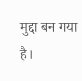मुद्दा बन गया है।